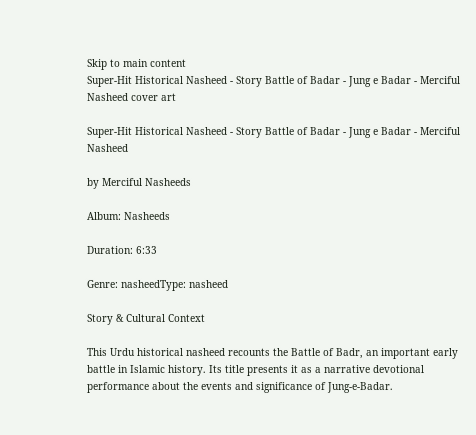Skip to main content
Super-Hit Historical Nasheed - Story Battle of Badar - Jung e Badar - Merciful Nasheed cover art

Super-Hit Historical Nasheed - Story Battle of Badar - Jung e Badar - Merciful Nasheed

by Merciful Nasheeds

Album: Nasheeds

Duration: 6:33

Genre: nasheedType: nasheed

Story & Cultural Context

This Urdu historical nasheed recounts the Battle of Badr, an important early battle in Islamic history. Its title presents it as a narrative devotional performance about the events and significance of Jung-e-Badar.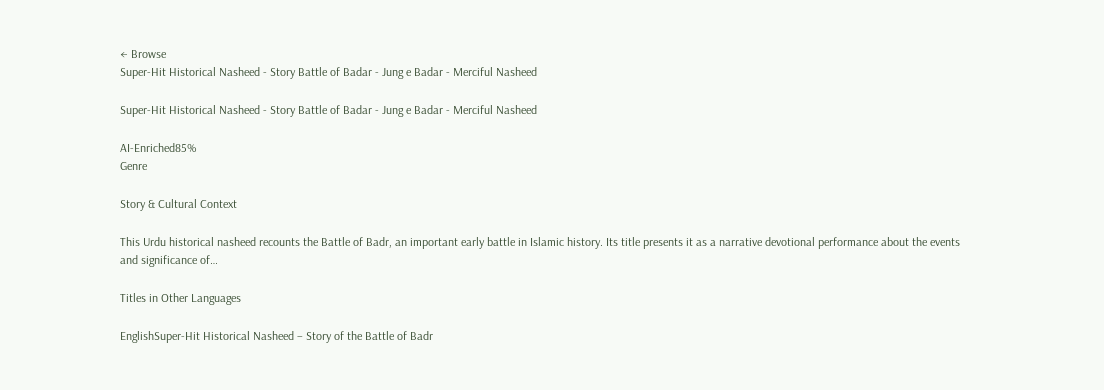← Browse
Super-Hit Historical Nasheed - Story Battle of Badar - Jung e Badar - Merciful Nasheed

Super-Hit Historical Nasheed - Story Battle of Badar - Jung e Badar - Merciful Nasheed

AI-Enriched85%
Genre

Story & Cultural Context

This Urdu historical nasheed recounts the Battle of Badr, an important early battle in Islamic history. Its title presents it as a narrative devotional performance about the events and significance of…

Titles in Other Languages

EnglishSuper-Hit Historical Nasheed – Story of the Battle of Badr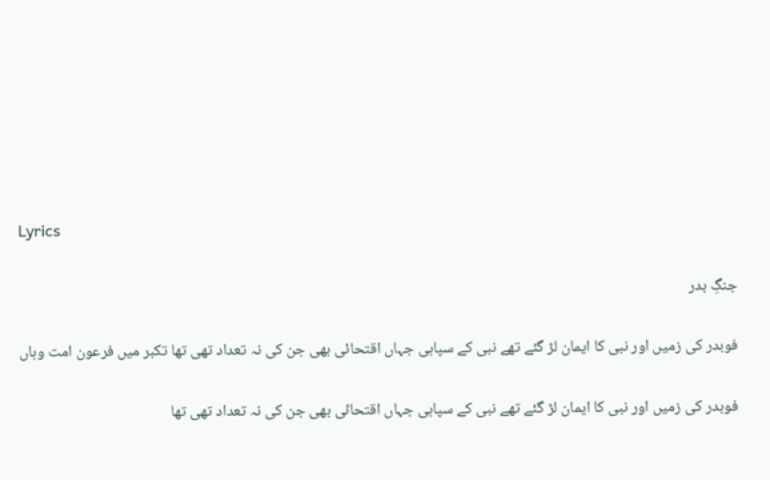Lyrics

جنگِ بدر

فوبدر کی زمیں اور نبی کا ایمان لڑ گئے تھے نبی کے سپاہی جہاں اقتحائی بھی جن کی نہ تعداد تھی تھا تکبر میں فرعون امت وہاں

فوبدر کی زمیں اور نبی کا ایمان لڑ گئے تھے نبی کے سپاہی جہاں اقتحائی بھی جن کی نہ تعداد تھی تھا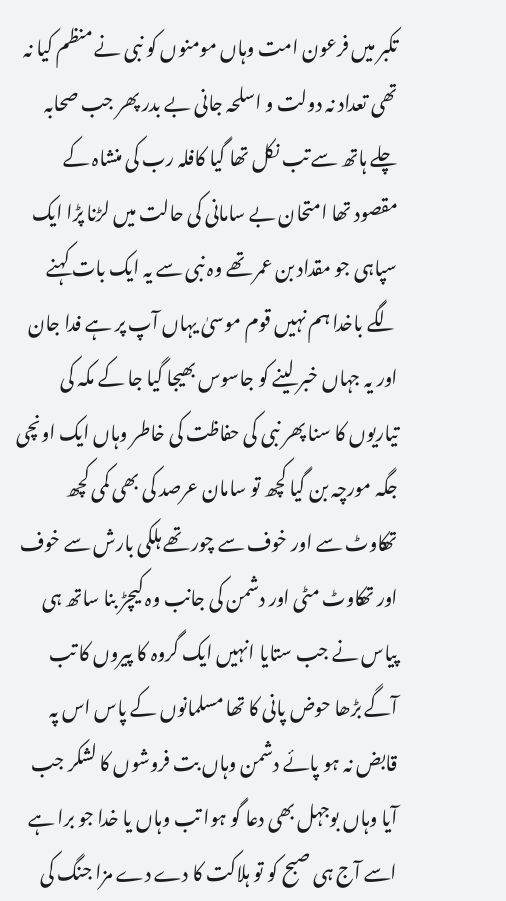تکبر میں فرعون امت وہاں مومنوں کو نبی نے منظم کیا نہ تھی تعداد نہ دولت و اسلحہ جانی بے بدر پھر جب صحابہ چلے ہاتھ سے تب نکل تھا گیا کافلہ رب کی منشاہ کے مقصود تھا امتحان بے سامانی کی حالت میں لڑنا پڑا ایک سپاہی جو مقداد بن عمر تھے وہ نبی سے یہ ایک بات کہنے لگے باخدا ہم نہیں قوم موسیٰ یہاں آپ پر ہے فدا جان اور یہ جہاں خبر لینے کو جاسوس بھیجا گیا جا کے مکہ کی تیاریوں کا سنا پھر نبی کی حفاظت کی خاطر وہاں ایک اونچی جگہ مورچہ بن گیا کچھ تو سامان عرصد کی بھی کمی کچھ تھکاوٹ سے اور خوف سے چور تھے ہلکی بارش سے خوف اور تھکاوٹ مٹی اور دشمن کی جانب وہ کیچڑ بنا ساتھ ہی پیاس نے جب ستایا انہیں ایک گروہ کا پیروں کا تب آگے بڑھا حوض پانی کا تھا مسلمانوں کے پاس اس پہ قابض نہ ہو پائے دشمن وہاں بت فروشوں کا لشکر جب آیا وہاں بوجہل بھی دعا گو ہوا تب وہاں یا خدا جو برا ہے اسے آج ہی صبح کو تو ہلاکت کا دے دے مزا جنگ کی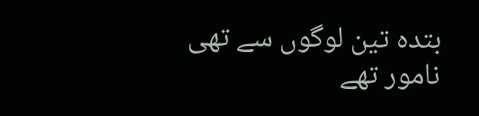بتدہ تین لوگوں سے تھی نامور تھے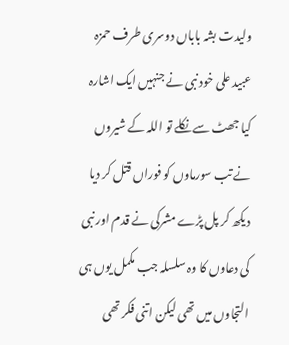ولیدت بشہ باباں دوسری طرف حمزہ عبید علی خود نبی نے جنہیں ایک اشارہ کیا جھٹ سے نکلے تو اللہ کے شیروں نے تب سورماوں کو فوراں قتل کر دیا دیکھ کر پل پڑے مشرکی نے قدم اور نبی کی دعاوں کا وہ سلسلہ جب مکمل یوں ہی التجاوں میں تھی لیکن اتنی فکر تھی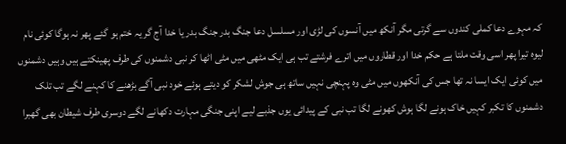کہ مہوے دعا کملی کندوں سے گرتی مگر آنکھ میں آنسوں کی لڑی اور مسلسل دعا جنگ بدر جنگ بدر یا خدا آج گر یہ ختم ہو گئے پھر نہ ہوگا کوئی نام لیوہ تیرا پھر اسی وقت ملتا ہے حکم خدا اور قطاروں میں اترے فرشتے تب ہی ایک مٹھی میں مٹی اٹھا کر نبی دشمنوں کی طرف پھینکتے ہیں وہیں دشمنوں میں کوئی ایک ایسا نہ تھا جس کی آنکھوں میں مٹی وہ پہنچی نہیں ساتھ ہی جوش لشکر کو دیتے ہوئے خود نبی آگے بڑھنے کا کہنے لگے تب تلک دشمنوں کا تکبر کہیں خاک ہونے لگا ہوش کھونے لگا تب نبی کے پیدائی یوں جذبے لیے اپنی جنگی مہارت دکھانے لگے دوسری طرف شیطان بھی گھبرا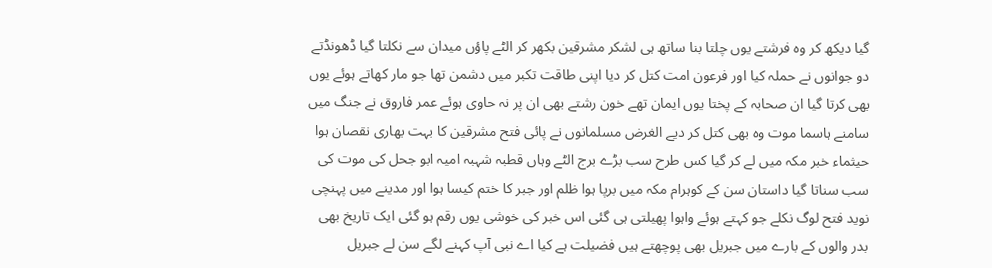گیا دیکھ کر وہ فرشتے یوں چلتا بنا ساتھ ہی لشکر مشرقین بکھر کر الٹے پاؤں میدان سے نکلتا گیا ڈھونڈتے دو جوانوں نے حملہ کیا اور فرعون امت کتل کر دیا اپنی طاقت تکبر میں دشمن تھا جو مار کھاتے ہوئے یوں بھی کرتا گیا ان صحابہ کے پختا یوں ایمان تھے خون رشتے بھی ان پر نہ حاوی ہوئے عمر فاروق نے جنگ میں سامنے ہاسما موت وہ بھی کتل کر دیے الغرض مسلمانوں نے پائی فتح مشرقین کا بہت بھاری نقصان ہوا حیثماء خبر مکہ میں لے کر گیا کس طرح سب بڑے برج الٹے وہاں قطبہ شہبہ امیہ ابو جحل کی موت کی سب سناتا گیا داستان سن کے کوہرام مکہ میں برپا ہوا ظلم اور جبر کا ختم کیسا ہوا اور مدینے میں پہنچی نوید فتح لوگ نکلے جو کہتے ہوئے واہوا پھیلتی ہی گئی اس خبر کی خوشی یوں رقم ہو گئی ایک تاریخ بھی بدر والوں کے بارے میں جبریل بھی پوچھتے ہیں فضیلت ہے کیا اے نبی آپ کہنے لگے سن لے جبریل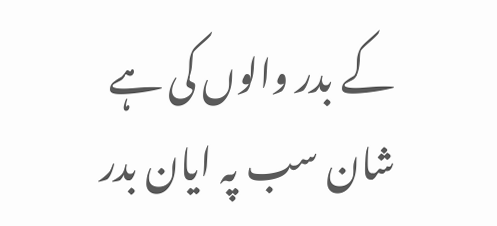کے بدر والوں کی ہے شان سب پہ ایان بدر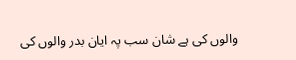والوں کی ہے شان سب پہ ایان بدر والوں کی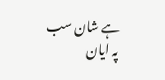ہے شان سب پہ ایان